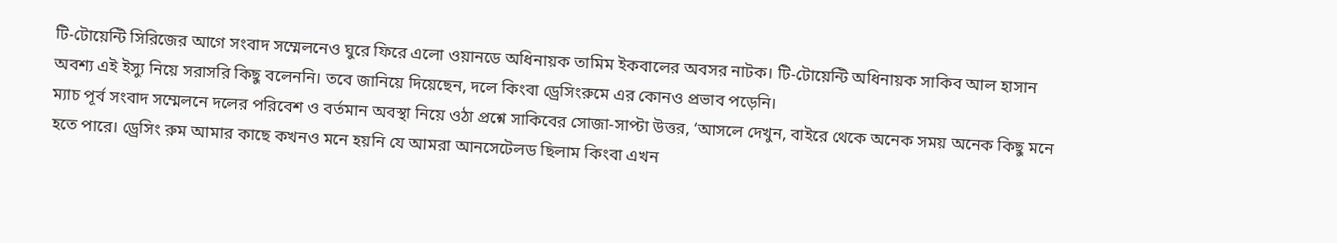টি-টোয়েন্টি সিরিজের আগে সংবাদ সম্মেলনেও ঘুরে ফিরে এলো ওয়ানডে অধিনায়ক তামিম ইকবালের অবসর নাটক। টি-টোয়েন্টি অধিনায়ক সাকিব আল হাসান অবশ্য এই ইস্যু নিয়ে সরাসরি কিছু বলেননি। তবে জানিয়ে দিয়েছেন, দলে কিংবা ড্রেসিংরুমে এর কোনও প্রভাব পড়েনি।
ম্যাচ পূর্ব সংবাদ সম্মেলনে দলের পরিবেশ ও বর্তমান অবস্থা নিয়ে ওঠা প্রশ্নে সাকিবের সোজা-সাপ্টা উত্তর, ‘আসলে দেখুন, বাইরে থেকে অনেক সময় অনেক কিছু মনে হতে পারে। ড্রেসিং রুম আমার কাছে কখনও মনে হয়নি যে আমরা আনসেটেলড ছিলাম কিংবা এখন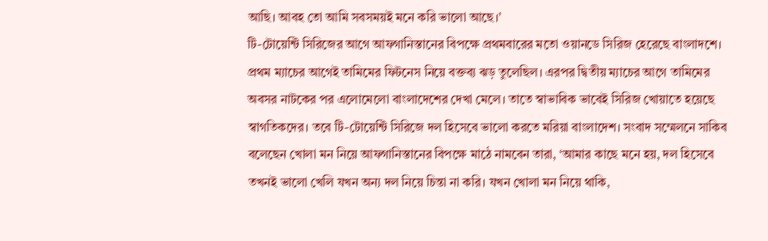আছি। আবহ তো আমি সবসময়ই মনে করি ভালো আছে।’
টি-টোয়েন্টি সিরিজের আগে আফগানিস্তানের বিপক্ষে প্রথমবারের মতো ওয়ানডে সিরিজ হেরেছে বাংলাদশে। প্রথম ম্যাচের আগেই তামিমের ফিটনেস নিয়ে বক্তব্য ঝড় তুলেছিল। এরপর দ্বিতীয় ম্যাচের আগে তামিমের অবসর নাটকের পর এলোমেলো বাংলাদেশের দেখা মেলে। তাতে স্বাভাবিক ভাবেই সিরিজ খোয়াতে হয়েছে স্বাগতিকদের। তবে টি-টোয়েন্টি সিরিজে দল হিসেবে ভালো করতে মরিয়া বাংলাদেশ। সংবাদ সম্মেলনে সাকিব বলেছেন খোলা মন নিয়ে আফগানিস্তানের বিপক্ষে মাঠে নামবেন তারা, ‘আমার কাছে মনে হয়, দল হিসেবে তখনই ভালো খেলি যখন অন্য দল নিয়ে চিন্তা না করি। যখন খোলা মন নিয়ে থাকি,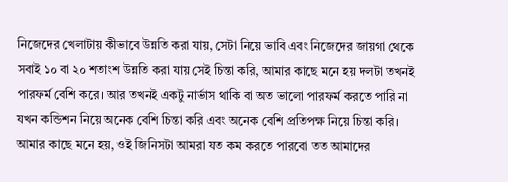নিজেদের খেলাটায় কীভাবে উন্নতি করা যায়, সেটা নিয়ে ভাবি এবং নিজেদের জায়গা থেকে সবাই ১০ বা ২০ শতাংশ উন্নতি করা যায় সেই চিন্তা করি, আমার কাছে মনে হয় দলটা তখনই পারফর্ম বেশি করে। আর তখনই একটু নার্ভাস থাকি বা অত ভালো পারফর্ম করতে পারি না যখন কন্ডিশন নিয়ে অনেক বেশি চিন্তা করি এবং অনেক বেশি প্রতিপক্ষ নিয়ে চিন্তা করি। আমার কাছে মনে হয়, ওই জিনিসটা আমরা যত কম করতে পারবো তত আমাদের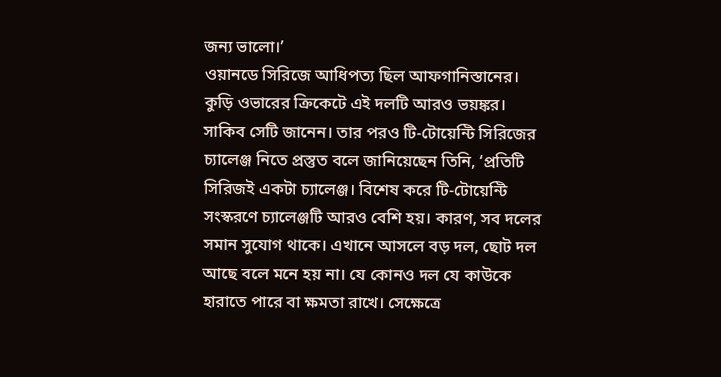জন্য ভালো।’
ওয়ানডে সিরিজে আধিপত্য ছিল আফগানিস্তানের। কুড়ি ওভারের ক্রিকেটে এই দলটি আরও ভয়ঙ্কর। সাকিব সেটি জানেন। তার পরও টি-টোয়েন্টি সিরিজের চ্যালেঞ্জ নিতে প্রস্তুত বলে জানিয়েছেন তিনি, ‘প্রতিটি সিরিজই একটা চ্যালেঞ্জ। বিশেষ করে টি-টোয়েন্টি সংস্করণে চ্যালেঞ্জটি আরও বেশি হয়। কারণ, সব দলের সমান সুযোগ থাকে। এখানে আসলে বড় দল, ছোট দল আছে বলে মনে হয় না। যে কোনও দল যে কাউকে হারাতে পারে বা ক্ষমতা রাখে। সেক্ষেত্রে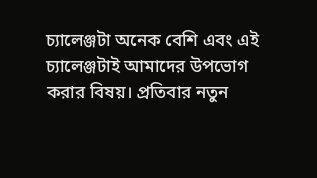চ্যালেঞ্জটা অনেক বেশি এবং এই চ্যালেঞ্জটাই আমাদের উপভোগ করার বিষয়। প্রতিবার নতুন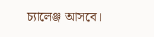চ্যালেঞ্জ আসবে।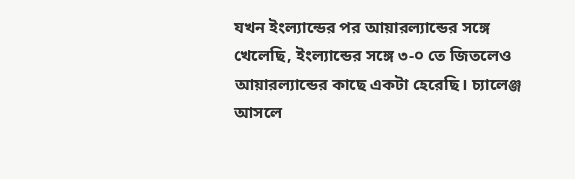যখন ইংল্যান্ডের পর আয়ারল্যান্ডের সঙ্গে খেলেছি, ইংল্যান্ডের সঙ্গে ৩-০ তে জিতলেও আয়ারল্যান্ডের কাছে একটা হেরেছি। চ্যালেঞ্জ আসলে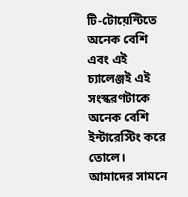টি-টোয়েন্টিতে অনেক বেশি এবং এই চ্যালেঞ্জই এই সংস্করণটাকে অনেক বেশি ইন্টারেস্টিং করে তোলে। আমাদের সামনে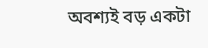অবশ্যই বড় একটা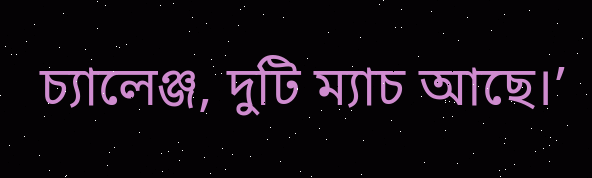চ্যালেঞ্জ, দুটি ম্যাচ আছে।’